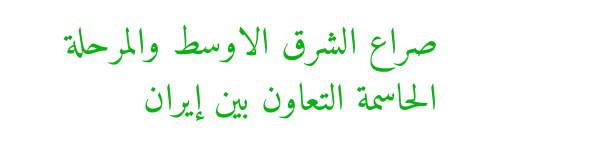صراع الشرق الاوسط والمرحلة الحاسمة التعاون بين إيران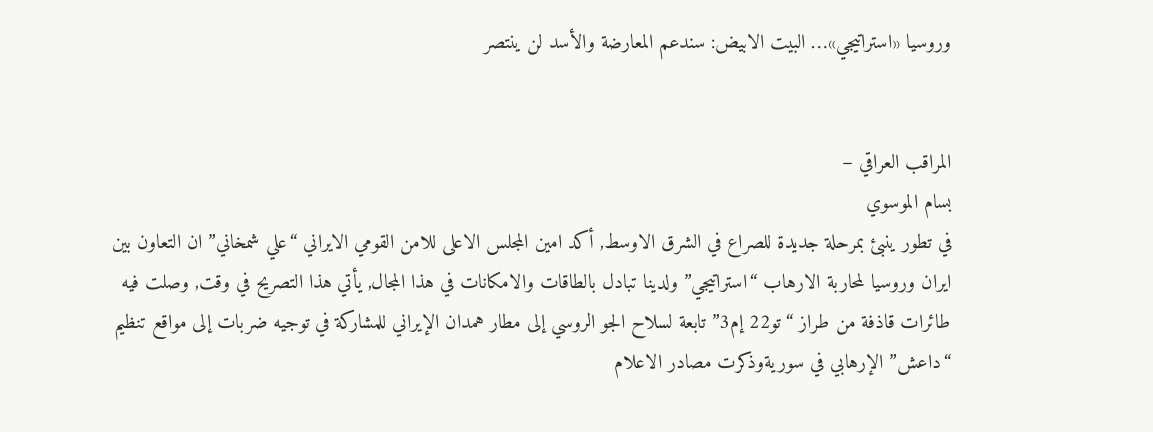وروسيا «استراتيجي»… البيت الابيض: سندعم المعارضة والأسد لن ينتصر


المراقب العراقي –
بسام الموسوي
في تطور ينبئ بمرحلة جديدة للصراع في الشرق الاوسط, أكد امين المجلس الاعلى للامن القومي الايراني “علي شمخاني” ان التعاون بين ايران وروسيا لمحاربة الارهاب “استراتيجي” ولدينا تبادل بالطاقات والامكانات في هذا المجال, يأتي هذا التصريح في وقت, وصلت فيه طائرات قاذفة من طراز “تو22 إم3” تابعة لسلاح الجو الروسي إلى مطار همدان الإيراني للمشاركة في توجيه ضربات إلى مواقع تنظيم “داعش” الإرهابي في سوريةوذكرت مصادر الاعلام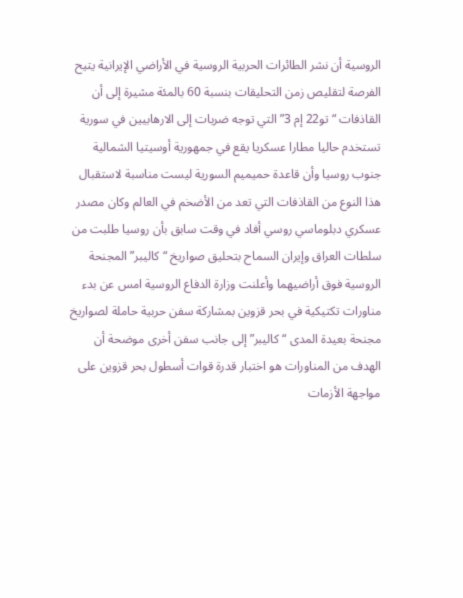الروسية أن نشر الطائرات الحربية الروسية في الأراضي الإيرانية يتيح الفرصة لتقليص زمن التحليقات بنسبة 60 بالمئة مشيرة إلى أن القاذفات “تو22 إم 3” التي توجه ضربات إلى الارهابيين في سورية تستخدم حاليا مطارا عسكريا يقع في جمهورية أوسيتيا الشمالية جنوب روسيا وأن قاعدة حميميم السورية ليست مناسبة لاستقبال هذا النوع من القاذفات التي تعد من الأضخم في العالم وكان مصدر عسكري دبلوماسي روسي أفاد في وقت سابق بأن روسيا طلبت من سلطات العراق وإيران السماح بتحليق صواريخ “كاليبر” المجنحة الروسية فوق أراضيهما وأعلنت وزارة الدفاع الروسية امس عن بدء مناورات تكتيكية في بحر قزوين بمشاركة سفن حربية حاملة لصواريخ مجنحة بعيدة المدى “كاليبر” إلى جانب سفن أخرى موضحة أن الهدف من المناورات هو اختبار قدرة قوات أسطول بحر قزوين على مواجهة الأزمات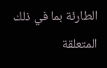الطارئة بما في ذلك المتعلقة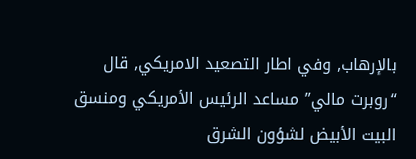بالإرهاب, وفي اطار التصعيد الامريكي, قال “روبرت مالي” مساعد الرئيس الأمريكي ومنسق البيت الأبيض لشؤون الشرق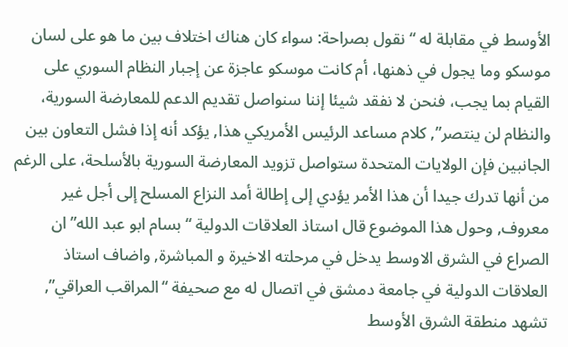الأوسط في مقابلة له “نقول بصراحة: سواء كان هناك اختلاف بين ما هو على لسان موسكو وما يجول في ذهنها، أم كانت موسكو عاجزة عن إجبار النظام السوري على القيام بما يجب، فنحن لا نفقد شيئا إننا سنواصل تقديم الدعم للمعارضة السورية، والنظام لن ينتصر”, كلام مساعد الرئيس الأمريكي هذا, يؤكد أنه إذا فشل التعاون بين الجانبين فإن الولايات المتحدة ستواصل تزويد المعارضة السورية بالأسلحة، على الرغم من أنها تدرك جيدا أن هذا الأمر يؤدي إلى إطالة أمد النزاع المسلح إلى أجل غير معروف, وحول هذا الموضوع قال استاذ العلاقات الدولية “بسام ابو عبد الله” ان الصراع في الشرق الاوسط يدخل في مرحلته الاخيرة و المباشرة, واضاف استاذ العلاقات الدولية في جامعة دمشق في اتصال له مع صحيفة “المراقب العراقي”, تشهد منطقة الشرق الأوسط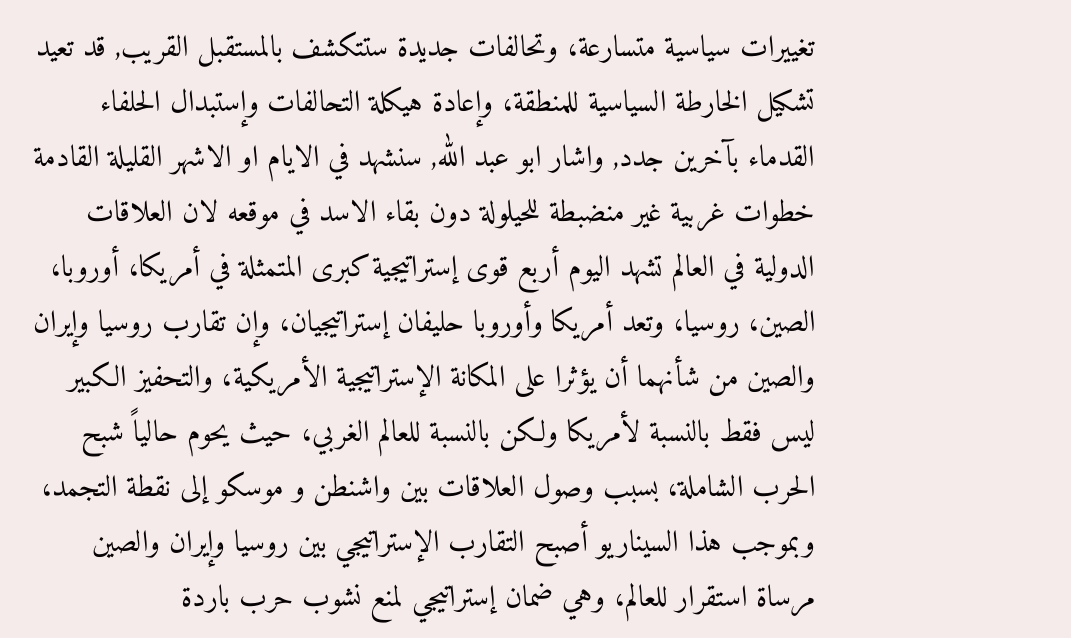تغييرات سياسية متسارعة، وتحالفات جديدة ستتكشف بالمستقبل القريب, قد تعيد تشكيل الخارطة السياسية للمنطقة، وإعادة هيكلة التحالفات وإستبدال الحلفاء القدماء بآخرين جدد, واشار ابو عبد الله, سنشهد في الايام او الاشهر القليلة القادمة خطوات غربية غير منضبطة للحيلولة دون بقاء الاسد في موقعه لان العلاقات الدولية في العالم تشهد اليوم أربع قوى إستراتيجية كبرى المتمثلة في أمريكا، أوروبا، الصين، روسيا، وتعد أمريكا وأوروبا حليفان إستراتيجيان، وإن تقارب روسيا وإيران والصين من شأنهما أن يؤثرا على المكانة الإستراتيجية الأمريكية، والتحفيز الكبير ليس فقط بالنسبة لأمريكا ولكن بالنسبة للعالم الغربي، حيث يحوم حالياً شبح الحرب الشاملة، بسبب وصول العلاقات بين واشنطن و موسكو إلى نقطة التجمد، وبموجب هذا السيناريو أصبح التقارب الإستراتيجي بين روسيا وإيران والصين مرساة استقرار للعالم، وهي ضمان إستراتيجي لمنع نشوب حرب باردة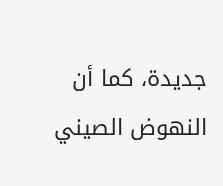جديدة، كما أن النهوض الصيني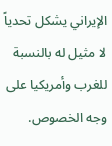الإيراني يشكل تحدياً لا مثيل له بالنسبة للغرب وأمريكيا على وجه الخصوص.